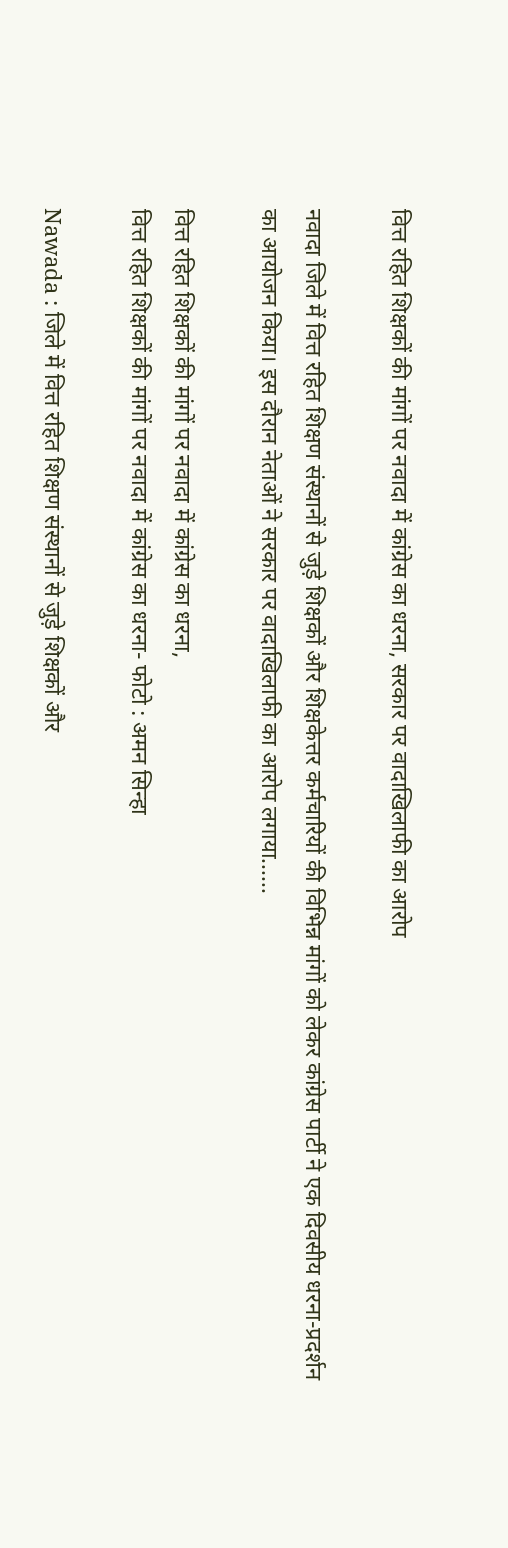वित्त रहित शिक्षकों की मांगों पर नवादा में कांग्रेस का धरना, सरकार पर वादाखिलाफी का आरोप

नवादा जिले में वित्त रहित शिक्षण संस्थानों से जुड़े शिक्षकों और शिक्षकेत्तर कर्मचारियों की विभिन्न मांगों को लेकर कांग्रेस पार्टी ने एक दिवसीय धरना-प्रदर्शन का आयोजन किया। इस दौरान नेताओं ने सरकार पर वादाखिलाफी का आरोप लगाया......

वित्त रहित शिक्षकों की मांगों पर नवादा में कांग्रेस का धरना,
वित्त रहित शिक्षकों की मांगों पर नवादा में कांग्रेस का धरना- फोटो : अमन सिन्हा

Nawada : जिले में वित्त रहित शिक्षण संस्थानों से जुड़े शिक्षकों और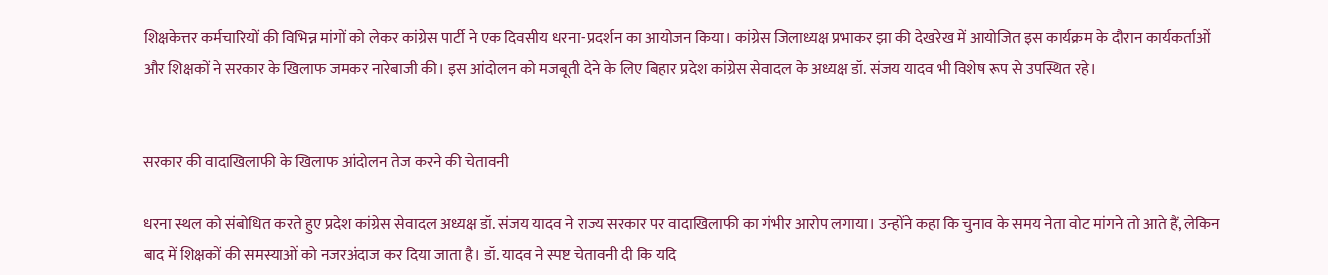शिक्षकेत्तर कर्मचारियों की विभिन्न मांगों को लेकर कांग्रेस पार्टी ने एक दिवसीय धरना-प्रदर्शन का आयोजन किया। कांग्रेस जिलाध्यक्ष प्रभाकर झा की देखरेख में आयोजित इस कार्यक्रम के दौरान कार्यकर्ताओं और शिक्षकों ने सरकार के खिलाफ जमकर नारेबाजी की। इस आंदोलन को मजबूती देने के लिए बिहार प्रदेश कांग्रेस सेवादल के अध्यक्ष डॉ. संजय यादव भी विशेष रूप से उपस्थित रहे।


सरकार की वादाखिलाफी के खिलाफ आंदोलन तेज करने की चेतावनी

धरना स्थल को संबोधित करते हुए प्रदेश कांग्रेस सेवादल अध्यक्ष डॉ. संजय यादव ने राज्य सरकार पर वादाखिलाफी का गंभीर आरोप लगाया। उन्होंने कहा कि चुनाव के समय नेता वोट मांगने तो आते हैं, लेकिन बाद में शिक्षकों की समस्याओं को नजरअंदाज कर दिया जाता है। डॉ. यादव ने स्पष्ट चेतावनी दी कि यदि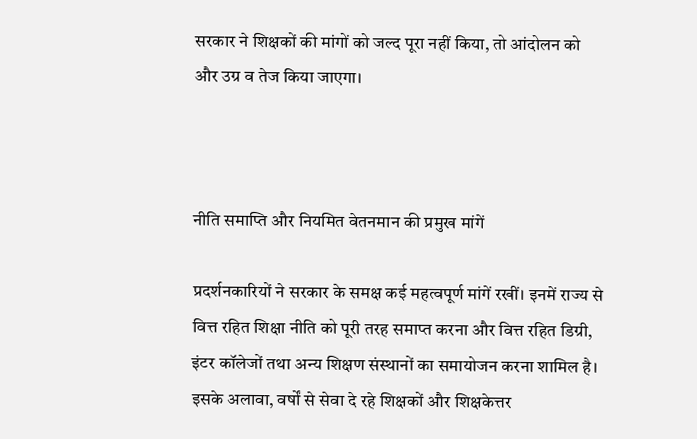सरकार ने शिक्षकों की मांगों को जल्द पूरा नहीं किया, तो आंदोलन को और उग्र व तेज किया जाएगा।



नीति समाप्ति और नियमित वेतनमान की प्रमुख मांगें

प्रदर्शनकारियों ने सरकार के समक्ष कई महत्वपूर्ण मांगें रखीं। इनमें राज्य से वित्त रहित शिक्षा नीति को पूरी तरह समाप्त करना और वित्त रहित डिग्री, इंटर कॉलेजों तथा अन्य शिक्षण संस्थानों का समायोजन करना शामिल है। इसके अलावा, वर्षों से सेवा दे रहे शिक्षकों और शिक्षकेत्तर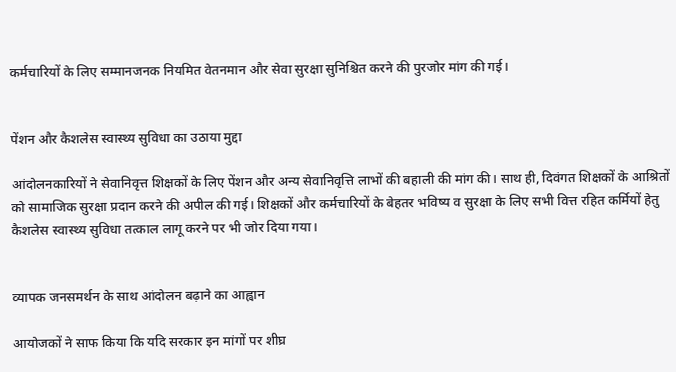कर्मचारियों के लिए सम्मानजनक नियमित वेतनमान और सेवा सुरक्षा सुनिश्चित करने की पुरजोर मांग की गई।


पेंशन और कैशलेस स्वास्थ्य सुविधा का उठाया मुद्दा

आंदोलनकारियों ने सेवानिवृत्त शिक्षकों के लिए पेंशन और अन्य सेवानिवृत्ति लाभों की बहाली की मांग की। साथ ही, दिवंगत शिक्षकों के आश्रितों को सामाजिक सुरक्षा प्रदान करने की अपील की गई। शिक्षकों और कर्मचारियों के बेहतर भविष्य व सुरक्षा के लिए सभी वित्त रहित कर्मियों हेतु कैशलेस स्वास्थ्य सुविधा तत्काल लागू करने पर भी जोर दिया गया।


व्यापक जनसमर्थन के साथ आंदोलन बढ़ाने का आह्वान

आयोजकों ने साफ किया कि यदि सरकार इन मांगों पर शीघ्र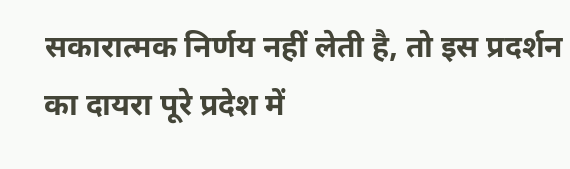सकारात्मक निर्णय नहीं लेती है, तो इस प्रदर्शन का दायरा पूरे प्रदेश में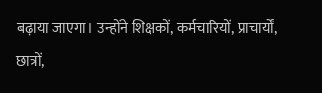बढ़ाया जाएगा। उन्होंने शिक्षकों, कर्मचारियों, प्राचार्यों, छात्रों,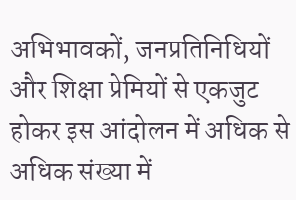अभिभावकों, जनप्रतिनिधियों और शिक्षा प्रेमियों से एकजुट होकर इस आंदोलन में अधिक से अधिक संख्या में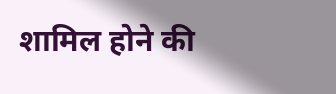शामिल होने की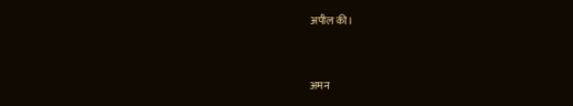अपील की।


अमन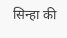सिन्हा की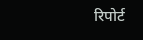रिपोर्ट